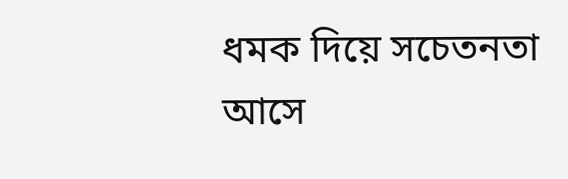ধমক দিয়ে সচেতনতা আসে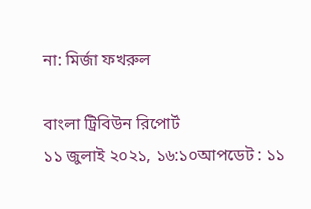না: মির্জা ফখরুল

বাংলা ট্রিবিউন রিপোর্ট
১১ জুলাই ২০২১, ১৬:১০আপডেট : ১১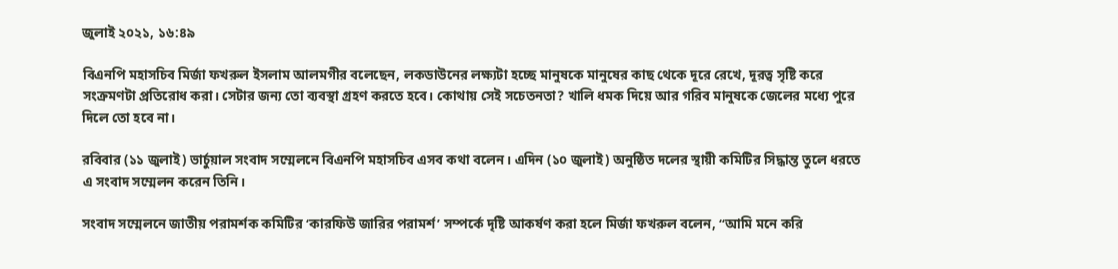জুলাই ২০২১, ১৬:৪৯

বিএনপি মহাসচিব মির্জা ফখরুল ইসলাম আলমগীর বলেছেন, লকডাউনের লক্ষ্যটা হচ্ছে মানুষকে মানুষের কাছ থেকে দূরে রেখে, দূরত্ব সৃষ্টি করে সংক্রমণটা প্রতিরোধ করা। সেটার জন্য তো ব্যবস্থা গ্রহণ করতে হবে। কোথায় সেই সচেতনতা? খালি ধমক দিয়ে আর গরিব মানুষকে জেলের মধ্যে পুরে দিলে তো হবে না।

রবিবার (১১ জুলাই) ভার্চুয়াল সংবাদ সম্মেলনে বিএনপি মহাসচিব এসব কথা বলেন। এদিন (১০ জুলাই) অনুষ্ঠিত দলের স্থায়ী কমিটির সিদ্ধান্ত তুলে ধরতে এ সংবাদ সম্মেলন করেন তিনি।

সংবাদ সম্মেলনে জাতীয় পরামর্শক কমিটির ‘কারফিউ জারির পরামর্শ’ সম্পর্কে দৃষ্টি আকর্ষণ করা হলে মির্জা ফখরুল বলেন, ‘‘আমি মনে করি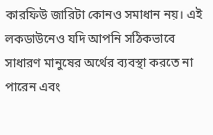কারফিউ জারিটা কোনও সমাধান নয়। এই লকডাউনেও যদি আপনি সঠিকভাবে সাধারণ মানুষের অর্থের ব্যবস্থা করতে না পারেন এবং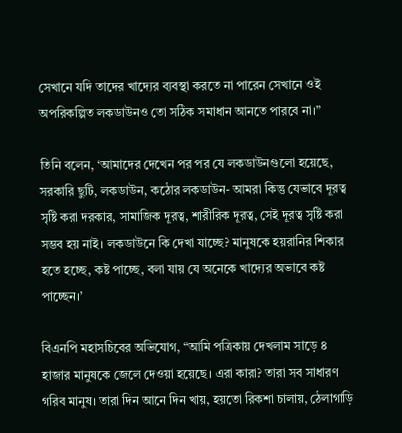সেখানে যদি তাদের খাদ্যের ব্যবস্থা করতে না পারেন সেখানে ওই অপরিকল্পিত লকডাউনও তো সঠিক সমাধান আনতে পারবে না।”

তিনি বলেন, ‘আমাদের দেখেন পর পর যে লকডাউনগুলো হয়েছে, সরকারি ছুটি, লকডাউন, কঠোর লকডাউন- আমরা কিন্তু যেভাবে দূরত্ব সৃষ্টি করা দরকার, সামাজিক দূরত্ব, শারীরিক দূরত্ব, সেই দূরত্ব সৃষ্টি করা সম্ভব হয় নাই। লকডাউনে কি দেখা যাচ্ছে? মানুষকে হয়রানির শিকার হতে হচ্ছে, কষ্ট পাচ্ছে, বলা যায় যে অনেকে খাদ্যের অভাবে কষ্ট পাচ্ছেন।’

বিএনপি মহাসচিবের অভিযোগ, “আমি পত্রিকায় দেখলাম সাড়ে ৪ হাজার মানুষকে জেলে দেওয়া হয়েছে। এরা কারা? তারা সব সাধারণ গরিব মানুষ। তারা দিন আনে দিন খায়, হয়তো রিকশা চালায়, ঠেলাগাড়ি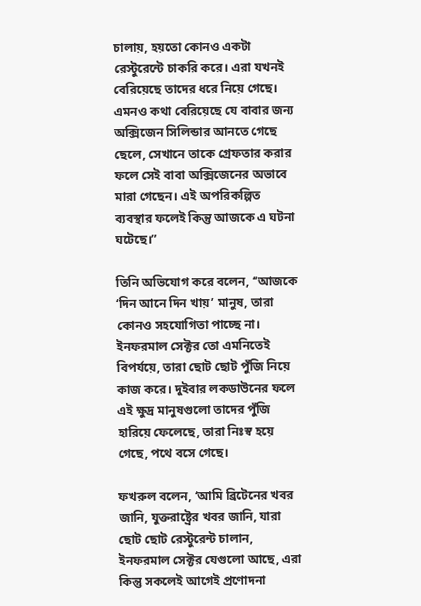চালায়, হয়তো কোনও একটা রেস্টুরেন্টে চাকরি করে। এরা যখনই বেরিয়েছে তাদের ধরে নিয়ে গেছে। এমনও কথা বেরিয়েছে যে বাবার জন্য অক্সিজেন সিলিন্ডার আনতে গেছে ছেলে, সেখানে তাকে গ্রেফতার করার ফলে সেই বাবা অক্সিজেনের অভাবে মারা গেছেন। এই অপরিকল্পিত ব্যবস্থার ফলেই কিন্তু আজকে এ ঘটনা ঘটেছে।”

তিনি অভিযোগ করে বলেন, ‘‘আজকে ‘দিন আনে দিন খায়’ মানুষ, তারা কোনও সহযোগিতা পাচ্ছে না। ইনফরমাল সেক্টর তো এমনিতেই বিপর্যয়ে, তারা ছোট ছোট পুঁজি নিয়ে কাজ করে। দুইবার লকডাউনের ফলে এই ক্ষুদ্র মানুষগুলো তাদের পুঁজি হারিয়ে ফেলেছে, তারা নিঃস্ব হয়ে গেছে, পথে বসে গেছে।

ফখরুল বলেন, ‘আমি ব্রিটেনের খবর জানি, যুক্তরাষ্ট্রের খবর জানি, যারা ছোট ছোট রেস্টুরেন্ট চালান, ইনফরমাল সেক্টর যেগুলো আছে, এরা কিন্তু সকলেই আগেই প্রণোদনা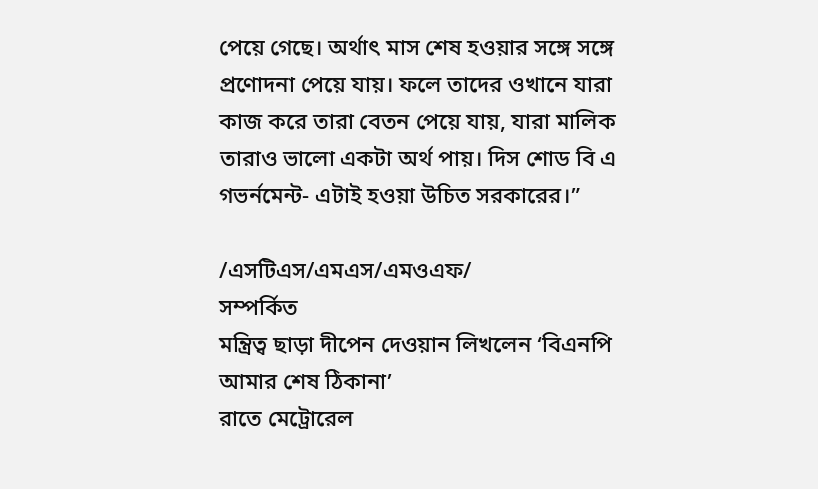পেয়ে গেছে। অর্থাৎ মাস শেষ হওয়ার সঙ্গে সঙ্গে প্রণোদনা পেয়ে যায়। ফলে তাদের ওখানে যারা কাজ করে তারা বেতন পেয়ে যায়, যারা মালিক তারাও ভালো একটা অর্থ পায়। দিস শোড বি এ গভর্নমেন্ট- এটাই হওয়া উচিত সরকারের।”

/এসটিএস/এমএস/এমওএফ/
সম্পর্কিত
মন্ত্রিত্ব ছাড়া দীপেন দেওয়ান লিখলেন ‘বিএনপি আমার শেষ ঠিকানা’
রাতে মেট্রোরেল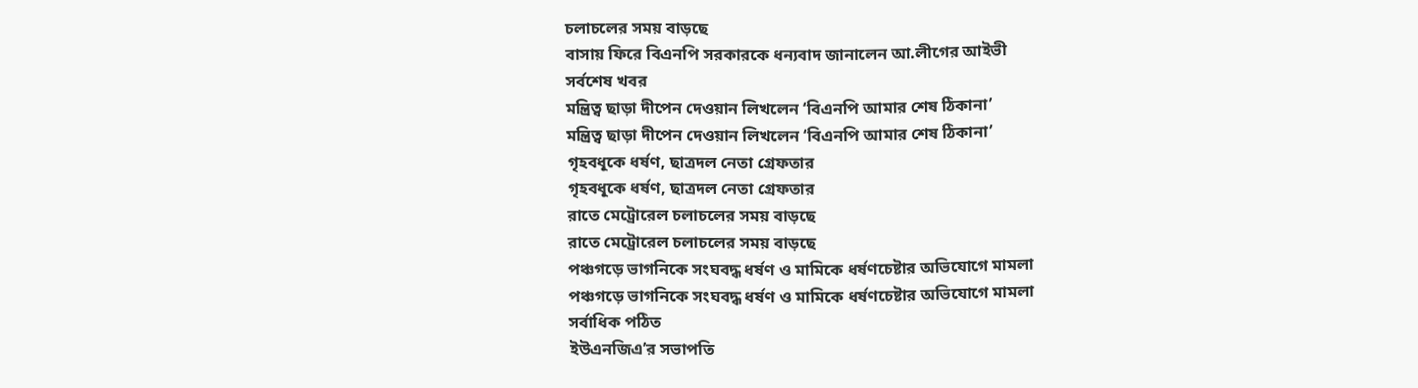চলাচলের সময় বাড়ছে
বাসায় ফিরে বিএনপি সরকারকে ধন্যবাদ জানালেন আ.লীগের আইভী
সর্বশেষ খবর
মন্ত্রিত্ব ছাড়া দীপেন দেওয়ান লিখলেন ‘বিএনপি আমার শেষ ঠিকানা’
মন্ত্রিত্ব ছাড়া দীপেন দেওয়ান লিখলেন ‘বিএনপি আমার শেষ ঠিকানা’
গৃহবধূকে ধর্ষণ, ছাত্রদল নেতা গ্রেফতার
গৃহবধূকে ধর্ষণ, ছাত্রদল নেতা গ্রেফতার
রাতে মেট্রোরেল চলাচলের সময় বাড়ছে
রাতে মেট্রোরেল চলাচলের সময় বাড়ছে
পঞ্চগড়ে ভাগনিকে সংঘবদ্ধ ধর্ষণ ও মামিকে ধর্ষণচেষ্টার অভিযোগে মামলা
পঞ্চগড়ে ভাগনিকে সংঘবদ্ধ ধর্ষণ ও মামিকে ধর্ষণচেষ্টার অভিযোগে মামলা
সর্বাধিক পঠিত
ইউএনজিএ’র সভাপতি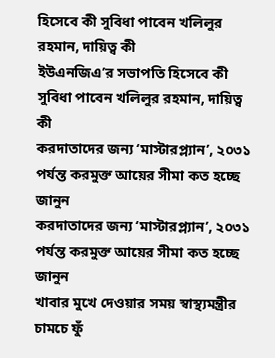হিসেবে কী সুবিধা পাবেন খলিলুর রহমান, দায়িত্ব কী
ইউএনজিএ’র সভাপতি হিসেবে কী সুবিধা পাবেন খলিলুর রহমান, দায়িত্ব কী
করদাতাদের জন্য ‘মাস্টারপ্ল্যান’, ২০৩১ পর্যন্ত করমুক্ত আয়ের সীমা কত হচ্ছে জানুন
করদাতাদের জন্য ‘মাস্টারপ্ল্যান’, ২০৩১ পর্যন্ত করমুক্ত আয়ের সীমা কত হচ্ছে জানুন
খাবার মুখে দেওয়ার সময় স্বাস্থ্যমন্ত্রীর চামচে ফুঁ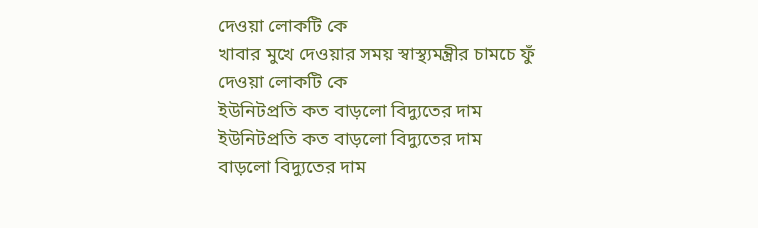দেওয়া লোকটি কে
খাবার মুখে দেওয়ার সময় স্বাস্থ্যমন্ত্রীর চামচে ফুঁ দেওয়া লোকটি কে
ইউনিটপ্রতি কত বাড়লো বিদ্যুতের দাম
ইউনিটপ্রতি কত বাড়লো বিদ্যুতের দাম
বাড়লো বিদ্যুতের দাম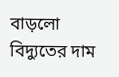বাড়লো বিদ্যুতের দাম